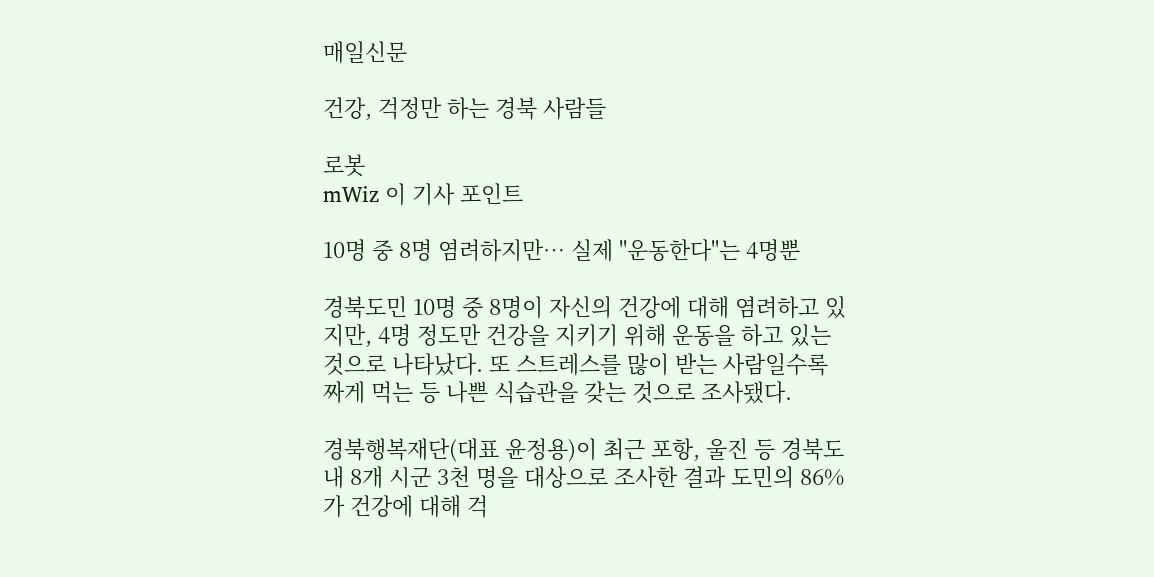매일신문

건강, 걱정만 하는 경북 사람들

로봇
mWiz 이 기사 포인트

10명 중 8명 염려하지만… 실제 "운동한다"는 4명뿐

경북도민 10명 중 8명이 자신의 건강에 대해 염려하고 있지만, 4명 정도만 건강을 지키기 위해 운동을 하고 있는 것으로 나타났다. 또 스트레스를 많이 받는 사람일수록 짜게 먹는 등 나쁜 식습관을 갖는 것으로 조사됐다.

경북행복재단(대표 윤정용)이 최근 포항, 울진 등 경북도내 8개 시군 3천 명을 대상으로 조사한 결과 도민의 86%가 건강에 대해 걱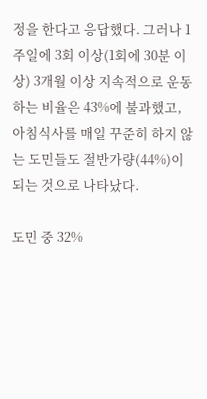정을 한다고 응답했다. 그러나 1주일에 3회 이상(1회에 30분 이상) 3개월 이상 지속적으로 운동하는 비율은 43%에 불과했고, 아침식사를 매일 꾸준히 하지 않는 도민들도 절반가량(44%)이 되는 것으로 나타났다.

도민 중 32%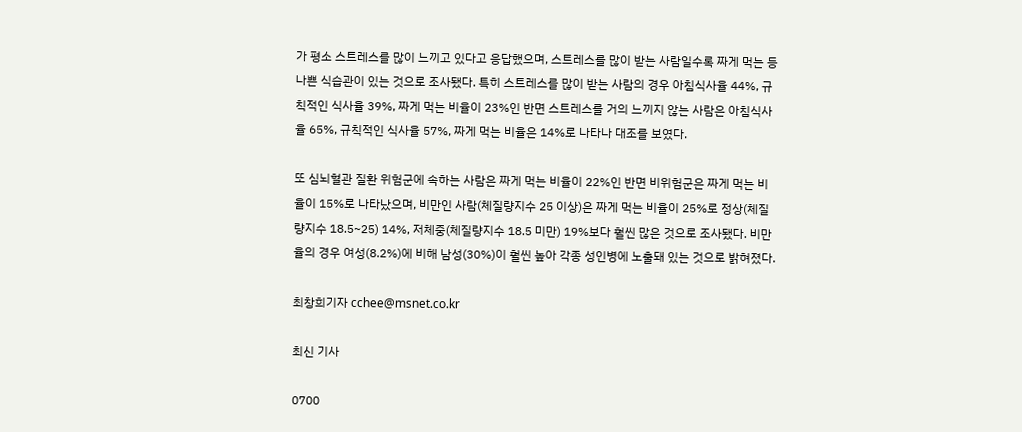가 평소 스트레스를 많이 느끼고 있다고 응답했으며, 스트레스를 많이 받는 사람일수록 짜게 먹는 등 나쁜 식습관이 있는 것으로 조사됐다. 특히 스트레스를 많이 받는 사람의 경우 아침식사율 44%, 규칙적인 식사율 39%, 짜게 먹는 비율이 23%인 반면 스트레스를 거의 느끼지 않는 사람은 아침식사율 65%, 규칙적인 식사율 57%, 짜게 먹는 비율은 14%로 나타나 대조를 보였다.

또 심뇌혈관 질환 위험군에 속하는 사람은 짜게 먹는 비율이 22%인 반면 비위험군은 짜게 먹는 비율이 15%로 나타났으며, 비만인 사람(체질량지수 25 이상)은 짜게 먹는 비율이 25%로 정상(체질량지수 18.5~25) 14%, 저체중(체질량지수 18.5 미만) 19%보다 훨씬 많은 것으로 조사됐다. 비만율의 경우 여성(8.2%)에 비해 남성(30%)이 훨씬 높아 각종 성인병에 노출돼 있는 것으로 밝혀졌다.

최창희기자 cchee@msnet.co.kr

최신 기사

0700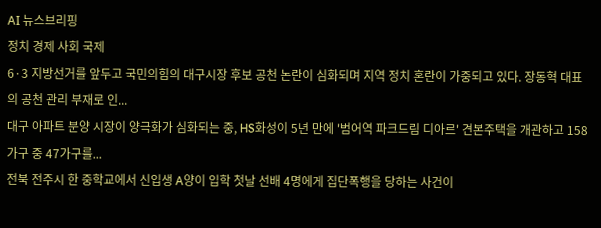AI 뉴스브리핑
정치 경제 사회 국제
6·3 지방선거를 앞두고 국민의힘의 대구시장 후보 공천 논란이 심화되며 지역 정치 혼란이 가중되고 있다. 장동혁 대표의 공천 관리 부재로 인...
대구 아파트 분양 시장이 양극화가 심화되는 중, HS화성이 5년 만에 '범어역 파크드림 디아르' 견본주택을 개관하고 158가구 중 47가구를...
전북 전주시 한 중학교에서 신입생 A양이 입학 첫날 선배 4명에게 집단폭행을 당하는 사건이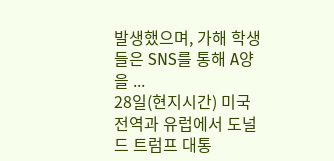발생했으며, 가해 학생들은 SNS를 통해 A양을 ...
28일(현지시간) 미국 전역과 유럽에서 도널드 트럼프 대통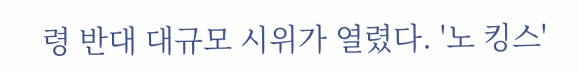령 반대 대규모 시위가 열렸다. '노 킹스'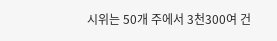시위는 50개 주에서 3천300여 건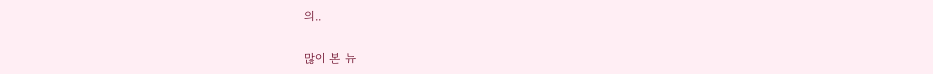의..

많이 본 뉴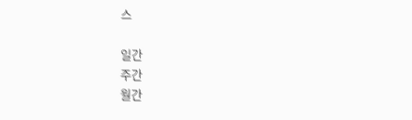스

일간
주간
월간